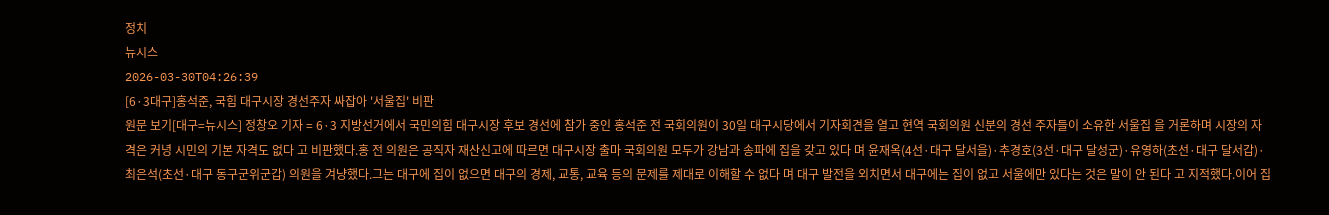정치
뉴시스
2026-03-30T04:26:39
[6·3대구]홍석준, 국힘 대구시장 경선주자 싸잡아 '서울집' 비판
원문 보기[대구=뉴시스] 정창오 기자 = 6·3 지방선거에서 국민의힘 대구시장 후보 경선에 참가 중인 홍석준 전 국회의원이 30일 대구시당에서 기자회견을 열고 현역 국회의원 신분의 경선 주자들이 소유한 서울집 을 거론하며 시장의 자격은 커녕 시민의 기본 자격도 없다 고 비판했다.홍 전 의원은 공직자 재산신고에 따르면 대구시장 출마 국회의원 모두가 강남과 송파에 집을 갖고 있다 며 윤재옥(4선·대구 달서을)·추경호(3선·대구 달성군)·유영하(초선·대구 달서갑)·최은석(초선·대구 동구군위군갑) 의원을 겨냥했다.그는 대구에 집이 없으면 대구의 경제, 교통, 교육 등의 문제를 제대로 이해할 수 없다 며 대구 발전을 외치면서 대구에는 집이 없고 서울에만 있다는 것은 말이 안 된다 고 지적했다.이어 집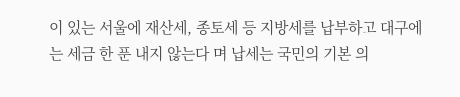이 있는 서울에 재산세, 종토세 등 지방세를 납부하고 대구에는 세금 한 푼 내지 않는다 며 납세는 국민의 기본 의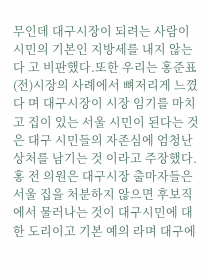무인데 대구시장이 되려는 사람이 시민의 기본인 지방세를 내지 않는다 고 비판했다.또한 우리는 홍준표 (전)시장의 사례에서 뼈저리게 느꼈다 며 대구시장이 시장 임기를 마치고 집이 있는 서울 시민이 된다는 것은 대구 시민들의 자존심에 엄청난 상처를 남기는 것 이라고 주장했다. 홍 전 의원은 대구시장 출마자들은 서울 집을 처분하지 않으면 후보직에서 물러나는 것이 대구시민에 대한 도리이고 기본 예의 라며 대구에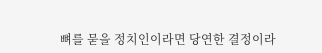뼈를 묻을 정치인이라면 당연한 결정이라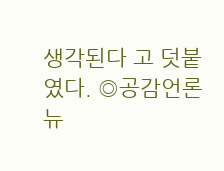생각된다 고 덧붙였다. ◎공감언론 뉴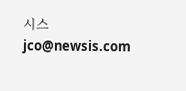시스 jco@newsis.com